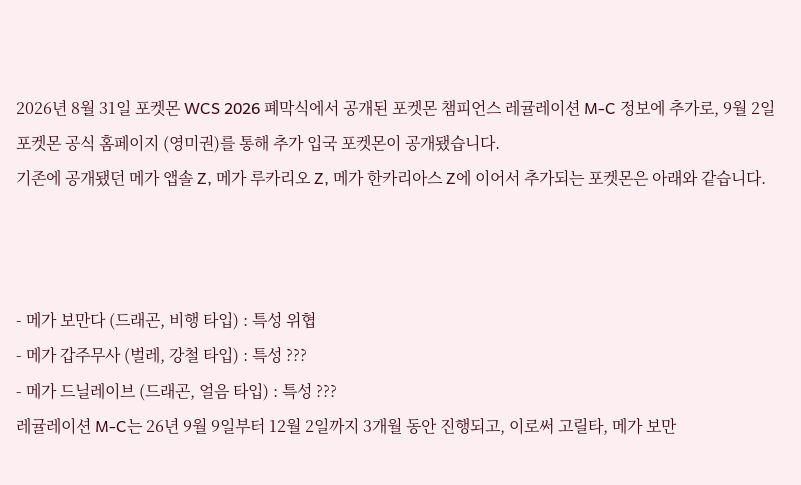2026년 8월 31일 포켓몬 WCS 2026 폐막식에서 공개된 포켓몬 챔피언스 레귤레이션 M-C 정보에 추가로, 9월 2일 포켓몬 공식 홈페이지 (영미권)를 통해 추가 입국 포켓몬이 공개됐습니다.
기존에 공개됐던 메가 앱솔 Z, 메가 루카리오 Z, 메가 한카리아스 Z에 이어서 추가되는 포켓몬은 아래와 같습니다.



- 메가 보만다 (드래곤, 비행 타입) : 특성 위협
- 메가 갑주무사 (벌레, 강철 타입) : 특성 ???
- 메가 드닐레이브 (드래곤, 얼음 타입) : 특성 ???
레귤레이션 M-C는 26년 9월 9일부터 12월 2일까지 3개월 동안 진행되고, 이로써 고릴타, 메가 보만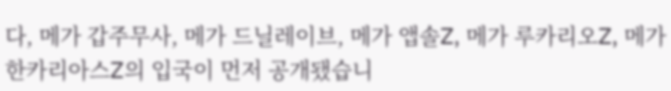다, 메가 갑주무사, 메가 드닐레이브, 메가 앱솔Z, 메가 루카리오Z, 메가 한카리아스Z의 입국이 먼저 공개됐습니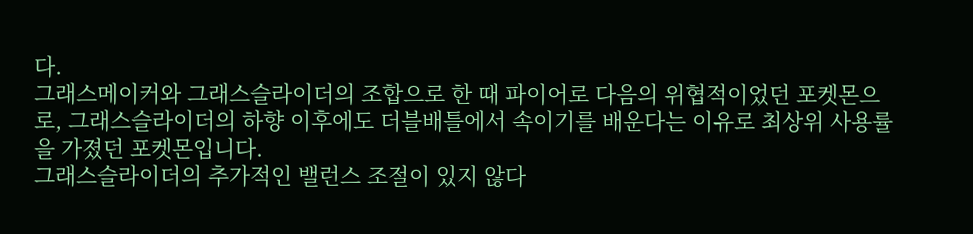다.
그래스메이커와 그래스슬라이더의 조합으로 한 때 파이어로 다음의 위협적이었던 포켓몬으로, 그래스슬라이더의 하향 이후에도 더블배틀에서 속이기를 배운다는 이유로 최상위 사용률을 가졌던 포켓몬입니다.
그래스슬라이더의 추가적인 밸런스 조절이 있지 않다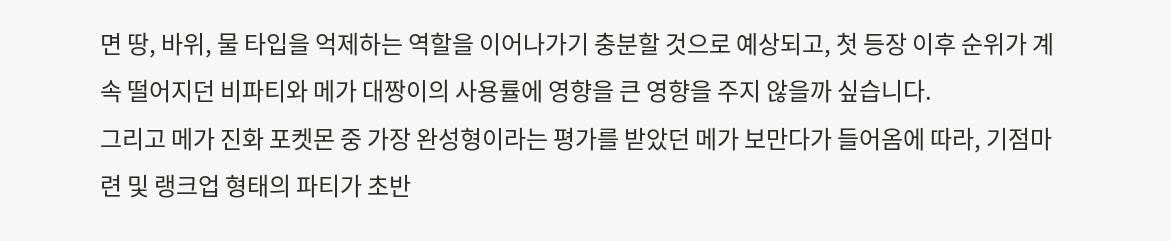면 땅, 바위, 물 타입을 억제하는 역할을 이어나가기 충분할 것으로 예상되고, 첫 등장 이후 순위가 계속 떨어지던 비파티와 메가 대짱이의 사용률에 영향을 큰 영향을 주지 않을까 싶습니다.
그리고 메가 진화 포켓몬 중 가장 완성형이라는 평가를 받았던 메가 보만다가 들어옴에 따라, 기점마련 및 랭크업 형태의 파티가 초반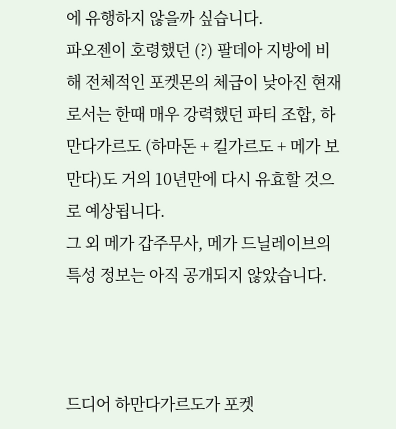에 유행하지 않을까 싶습니다.
파오젠이 호령했던 (?) 팔데아 지방에 비해 전체적인 포켓몬의 체급이 낮아진 현재로서는 한때 매우 강력했던 파티 조합, 하만다가르도 (하마돈 + 킬가르도 + 메가 보만다)도 거의 10년만에 다시 유효할 것으로 예상됩니다.
그 외 메가 갑주무사, 메가 드닐레이브의 특성 정보는 아직 공개되지 않았습니다.



드디어 하만다가르도가 포켓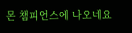몬 챔피언스에 나오네요